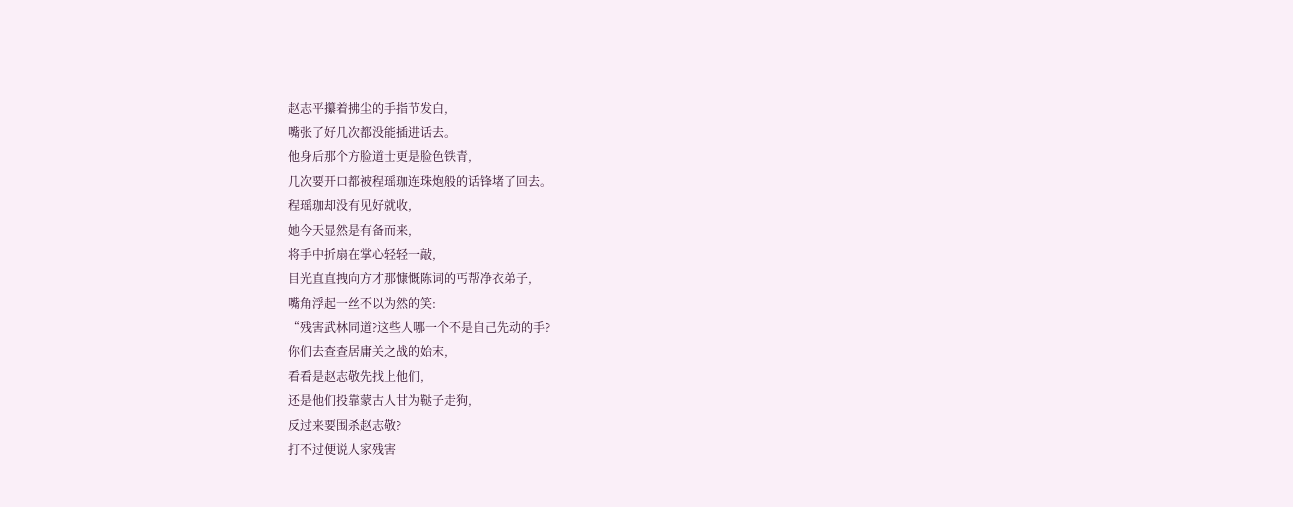赵志平攥着拂尘的手指节发白,
嘴张了好几次都没能插进话去。
他身后那个方脸道士更是脸色铁青,
几次要开口都被程瑶珈连珠炮般的话锋堵了回去。
程瑶珈却没有见好就收,
她今天显然是有备而来,
将手中折扇在掌心轻轻一敲,
目光直直拽向方才那慷慨陈词的丐帮净衣弟子,
嘴角浮起一丝不以为然的笑:
“残害武林同道?这些人哪一个不是自己先动的手?
你们去查查居庸关之战的始末,
看看是赵志敬先找上他们,
还是他们投靠蒙古人甘为鞑子走狗,
反过来要围杀赵志敬?
打不过便说人家残害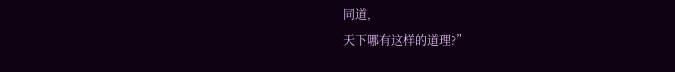同道,
天下哪有这样的道理?”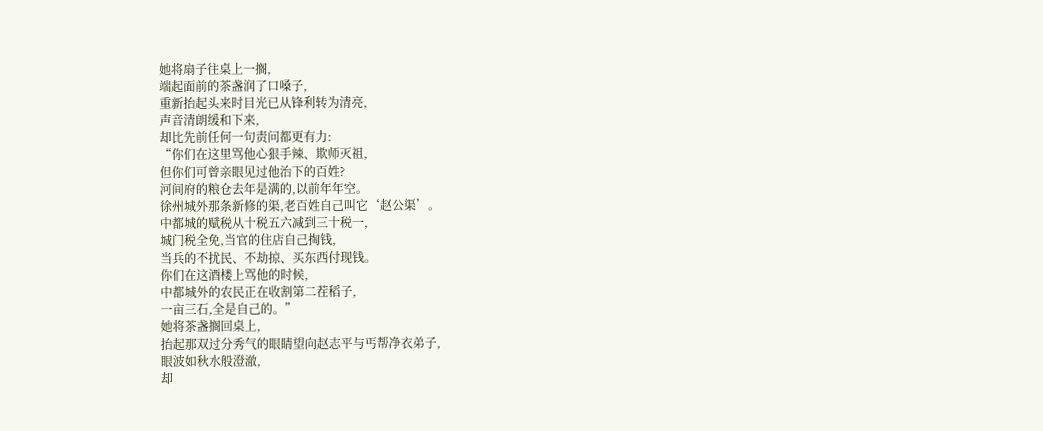她将扇子往桌上一搁,
端起面前的茶盏润了口嗓子,
重新抬起头来时目光已从锋利转为清亮,
声音清朗缓和下来,
却比先前任何一句责问都更有力:
“你们在这里骂他心狠手辣、欺师灭祖,
但你们可曾亲眼见过他治下的百姓?
河间府的粮仓去年是满的,以前年年空。
徐州城外那条新修的渠,老百姓自己叫它‘赵公渠’。
中都城的赋税从十税五六减到三十税一,
城门税全免,当官的住店自己掏钱,
当兵的不扰民、不劫掠、买东西付现钱。
你们在这酒楼上骂他的时候,
中都城外的农民正在收割第二茬稻子,
一亩三石,全是自己的。”
她将茶盏搁回桌上,
抬起那双过分秀气的眼睛望向赵志平与丐帮净衣弟子,
眼波如秋水般澄澈,
却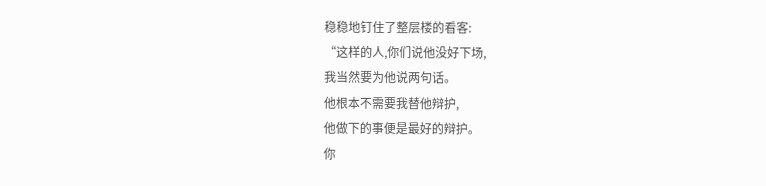稳稳地钉住了整层楼的看客:
“这样的人,你们说他没好下场,
我当然要为他说两句话。
他根本不需要我替他辩护,
他做下的事便是最好的辩护。
你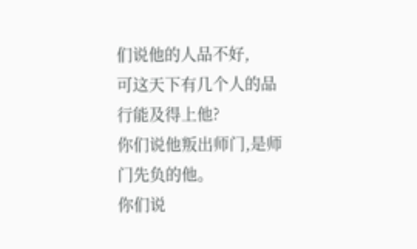们说他的人品不好,
可这天下有几个人的品行能及得上他?
你们说他叛出师门,是师门先负的他。
你们说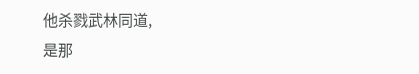他杀戮武林同道,
是那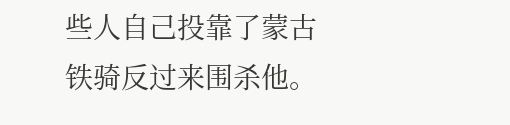些人自己投靠了蒙古铁骑反过来围杀他。